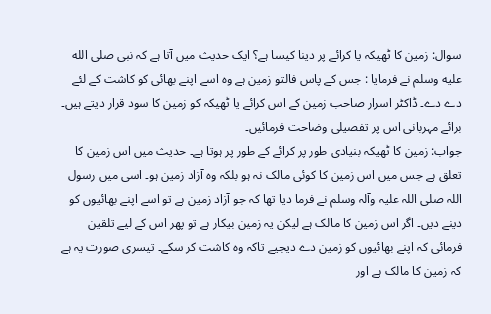سوال: زمین کا ٹھیکہ یا کرائے پر دینا کیسا ہے؟ ایک حدیث میں آتا ہے کہ نبی صلى الله عليه وسلم نے فرمایا : جس کے پاس فالتو زمین ہے وہ اسے اپنے بھائی کو کاشت کے لئے دے دے۔ ڈاکٹر اسرار صاحب زمین کے اس کرائے یا ٹھیکہ کو زمین کا سود قرار دیتے ہیں۔ برائے مہربانی اس پر تفصیلی وضاحت فرمائیں۔
جواب: زمین کا ٹھیکہ بنیادی طور پر کرائے کے طور پر ہوتا ہے۔ حدیث میں اس زمین کا تعلق ہے جس میں اس زمین کا کوئی مالک نہ ہو بلکہ وہ آزاد زمین ہو۔ اسی میں رسول اللہ صلی اللہ علیہ وآلہ وسلم نے فرما دیا تھا کہ جو آزاد زمین ہے تو اسے اپنے بھائیوں کو دینے دیں۔ اگر اس زمین کا مالک ہے لیکن یہ زمین بیکار ہے تو پھر اس کے لیے تلقین فرمائی کہ اپنے بھائیوں کو زمین دے دیجیے تاکہ وہ کاشت کر سکے۔ تیسری صورت یہ ہے کہ زمین کا مالک ہے اور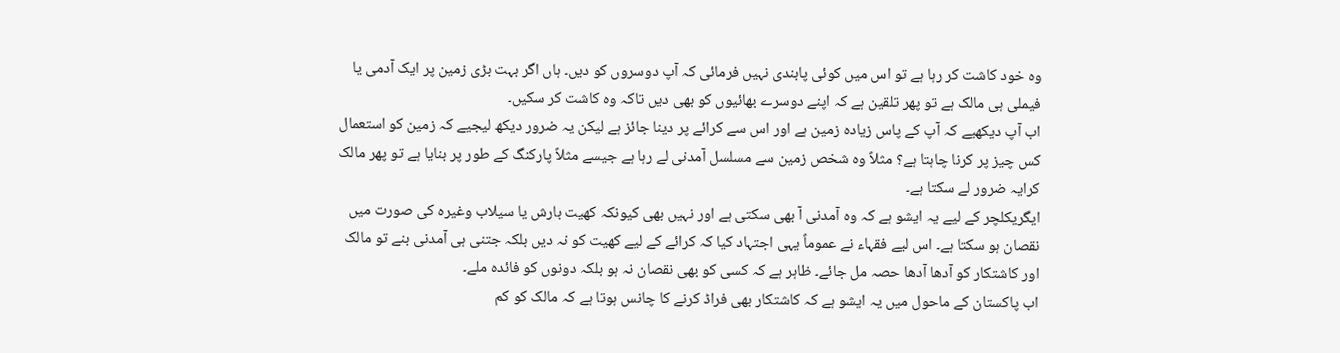وہ خود کاشت کر رہا ہے تو اس میں کوئی پابندی نہیں فرمائی کہ آپ دوسروں کو دیں۔ ہاں اگر بہت بڑی زمین پر ایک آدمی یا فیملی ہی مالک ہے تو پھر تلقین ہے کہ اپنے دوسرے بھائیوں کو بھی دیں تاکہ وہ کاشت کر سکیں۔
اب آپ دیکھیے کہ آپ کے پاس زیادہ زمین ہے اور اس سے کرائے پر دینا جائز ہے لیکن یہ ضرور دیکھ لیجیے کہ زمین کو استعمال کس چیز پر کرنا چاہتا ہے؟ مثلاً وہ شخص زمین سے مسلسل آمدنی لے رہا ہے جیسے مثلاً پارکنگ کے طور پر بنایا ہے تو پھر مالک کرایہ ضرور لے سکتا ہے۔
ایگریکلچر کے لیے یہ ایشو ہے کہ وہ آمدنی آ بھی سکتی ہے اور نہیں بھی کیونکہ کھیت بارش یا سیلاب وغیرہ کی صورت میں نقصان ہو سکتا ہے۔ اس لیے فقہاء نے عموماً یہی اجتہاد کیا کہ کرائے کے لیے کھیت کو نہ دیں بلکہ جتنی ہی آمدنی بنے تو مالک اور کاشتکار کو آدھا آدھا حصہ مل جائے۔ ظاہر ہے کہ کسی کو بھی نقصان نہ ہو بلکہ دونوں کو فائدہ ملے۔
اب پاکستان کے ماحول میں یہ ایشو ہے کہ کاشتکار بھی فراڈ کرنے کا چانس ہوتا ہے کہ مالک کو کم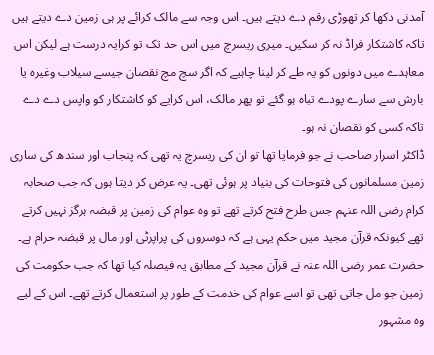آمدنی دکھا کر تھوڑی رقم دے دیتے ہیں۔ اس وجہ سے مالک کرائے پر ہی زمین دے دیتے ہیں تاکہ کاشتکار فراڈ نہ کر سکیں۔ میری ریسرچ میں اس حد تک تو کرایہ درست ہے لیکن اس معاہدے میں دونوں کو یہ طے کر لینا چاہیے کہ اگر سچ مچ نقصان جیسے سیلاب وغیرہ یا بارش سے سارے پودے تباہ ہو گئے تو پھر مالک، اس کرایے کو کاشتکار کو واپس دے دے تاکہ کسی کو نقصان نہ ہو۔
ڈاکٹر اسرار صاحب نے جو فرمایا تھا تو ان کی ریسرچ یہ تھی کہ پنجاب اور سندھ کی ساری زمین مسلمانوں کی فتوحات کی بنیاد پر ہوئی تھی۔ یہ عرض کر دیتا ہوں کہ جب صحابہ کرام رضی اللہ عنہم جس طرح فتح کرتے تھے تو وہ عوام کی زمین پر قبضہ ہرگز نہیں کرتے تھے کیونکہ قرآن مجید میں حکم یہی ہے کہ دوسروں کی پراپرٹی اور مال پر قبضہ حرام ہے۔ حضرت عمر رضی اللہ عنہ نے قرآن مجید کے مطابق یہ فیصلہ کیا تھا کہ جب حکومت کی زمین جو مل جاتی تھی تو اسے عوام کی خدمت کے طور پر استعمال کرتے تھے۔ اس کے لیے وہ مشہور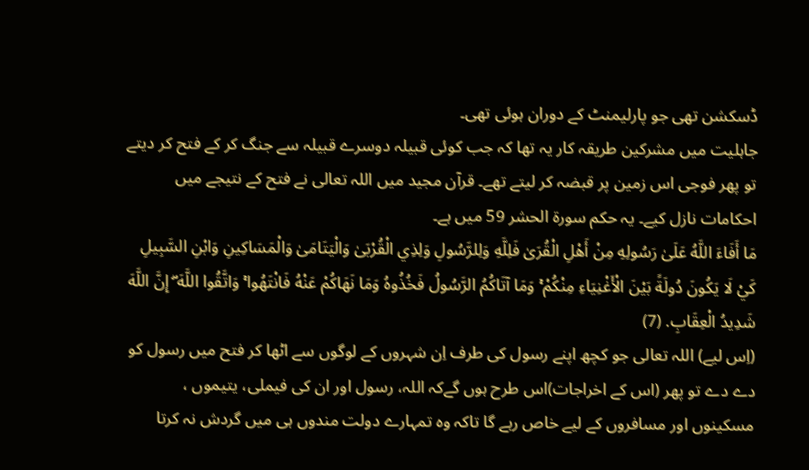ڈسکشن تھی جو پارلیمنٹ کے دوران ہوئی تھی۔
جاہلیت میں مشرکین طریقہ کار یہ تھا کہ جب کوئی قبیلہ دوسرے قبیلہ سے جنگ کر کے فتح کر دیتے تو پھر فوجی اس زمین پر قبضہ کر لیتے تھے۔ قرآن مجید میں اللہ تعالی نے فتح کے نتیجے میں احکامات نازل کیے۔ یہ حکم سورۃ الحشر 59 میں ہے۔
مَا أَفَاءَ اللَّهُ عَلَىٰ رَسُولِهِ مِنْ أَهْلِ الْقُرَىٰ فَلِلَّهِ وَلِلرَّسُولِ وَلِذِي الْقُرْبَىٰ وَالْيَتَامَىٰ وَالْمَسَاكِينِ وَابْنِ السَّبِيلِ كَيْ لَا يَكُونَ دُولَةً بَيْنَ الْأَغْنِيَاءِ مِنْكُمْ ۚ وَمَا آتَاكُمُ الرَّسُولُ فَخُذُوهُ وَمَا نَهَاكُمْ عَنْهُ فَانْتَهُوا ۚ وَاتَّقُوا اللَّهَ ۖ إِنَّ اللَّهَ شَدِيدُ الْعِقَابِ. (7)
(اِس لیے) اللہ تعالی جو کچھ اپنے رسول کی طرف اِن شہروں کے لوگوں سے اٹھا کر فتح میں رسول کو دے دے تو پھر (اس کے اخراجات)اس طرح ہوں گےکہ اللہ، رسول اور ان کی فیملی، یتیموں ، مسکینوں اور مسافروں کے لیے خاص رہے گا تاکہ وہ تمہارے دولت مندوں ہی میں گردش نہ کرتا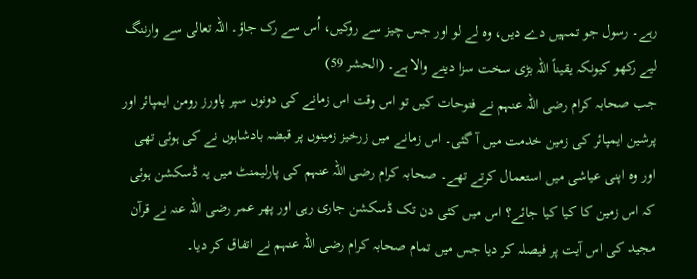رہے۔ رسول جو تمہیں دے دیں، وہ لے لو اور جس چیز سے روکیں، اُس سے رک جاؤ۔ اللہ تعالی سے وارننگ لیے رکھو کیونکہ یقیناً اللہ بڑی سخت سزا دینے والا ہے۔ (الحشر 59)
جب صحابہ کرام رضی اللہ عنہم نے فتوحات کیں تو اس وقت اس زمانے کی دونوں سپر پاورز رومن ایمپائر اور پرشین ایمپائر کی زمین خدمت میں آ گئی۔ اس زمانے میں زرخیز زمینوں پر قبضہ بادشاہوں نے کی ہوئی تھی اور وہ اپنی عیاشی میں استعمال کرتے تھے۔ صحابہ کرام رضی اللہ عنہم کی پارلیمنٹ میں یہ ڈسکشن ہوئی کہ اس زمین کا کیا کیا جائے؟ اس میں کئی دن تک ڈسکشن جاری رہی اور پھر عمر رضی اللہ عنہ نے قرآن مجید کی اس آیت پر فیصلہ کر دیا جس میں تمام صحابہ کرام رضی اللہ عنہم نے اتفاق کر دیا۔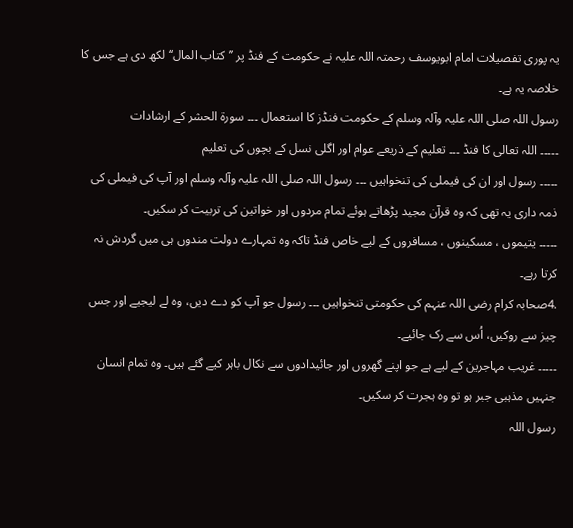یہ پوری تفصیلات امام ابویوسف رحمتہ اللہ علیہ نے حکومت کے فنڈ پر ’’کتاب المال‘‘ لکھ دی ہے جس کا خلاصہ یہ ہے۔
رسول اللہ صلی اللہ علیہ وآلہ وسلم کے حکومت فنڈز کا استعمال ۔۔۔ سورۃ الحشر کے ارشادات
۔۔۔۔۔ اللہ تعالی کا فنڈ ۔۔۔ تعلیم کے ذریعے عوام اور اگلی نسل کے بچوں کی تعلیم
۔۔۔۔۔ رسول اور ان کی فیملی کی تنخواہیں ۔۔۔ رسول اللہ صلی اللہ علیہ وآلہ وسلم اور آپ کی فیملی کی ذمہ داری یہ تھی کہ وہ قرآن مجید پڑھاتے ہوئے تمام مردوں اور خواتین کی تربیت کر سکیں۔
۔۔۔۔۔ یتیموں ، مسکینوں ، مسافروں کے لیے خاص فنڈ تاکہ وہ تمہارے دولت مندوں ہی میں گردش نہ کرتا رہے۔
.4صحابہ کرام رضی اللہ عنہم کی حکومتی تنخواہیں ۔۔۔ رسول جو آپ کو دے دیں، وہ لے لیجیے اور جس چیز سے روکیں، اُس سے رک جائیے۔
۔۔۔۔۔ غریب مہاجرین کے لیے ہے جو اپنے گھروں اور جائیدادوں سے نکال باہر کیے گئے ہیں۔ وہ تمام انسان جنہیں مذہبی جبر ہو تو وہ ہجرت کر سکیں۔
رسول اللہ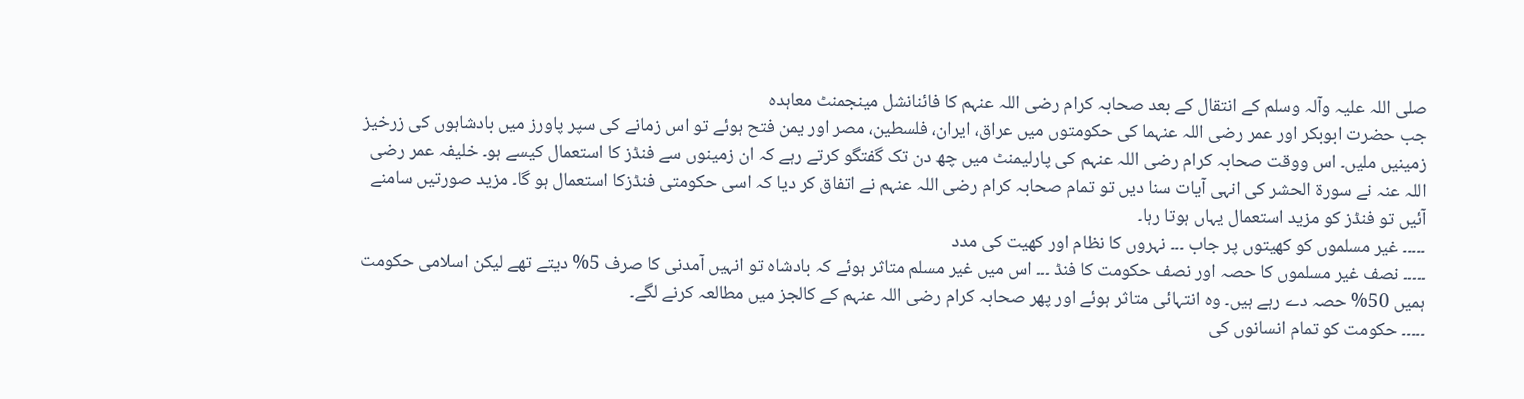صلی اللہ علیہ وآلہ وسلم کے انتقال کے بعد صحابہ کرام رضی اللہ عنہم کا فائنانشل مینجمنٹ معاہدہ
جب حضرت ابوبکر اور عمر رضی اللہ عنہما کی حکومتوں میں عراق، ایران، فلسطین، مصر اور یمن فتح ہوئے تو اس زمانے کی سپر پاورز میں بادشاہوں کی زرخیز زمینیں ملیں۔ اس ووقت صحابہ کرام رضی اللہ عنہم کی پارلیمنٹ میں چھ دن تک گفتگو کرتے رہے کہ ان زمینوں سے فنڈز کا استعمال کیسے ہو۔ خلیفہ عمر رضی اللہ عنہ نے سورۃ الحشر کی انہی آیات سنا دیں تو تمام صحابہ کرام رضی اللہ عنہم نے اتفاق کر دیا کہ اسی حکومتی فنڈزکا استعمال ہو گا۔ مزید صورتیں سامنے آئیں تو فنڈز کو مزید استعمال یہاں ہوتا رہا۔
۔۔۔۔۔ غیر مسلموں کو کھیتوں پر جاب ۔۔۔ نہروں کا نظام اور کھیت کی مدد
۔۔۔۔۔ نصف غیر مسلموں کا حصہ اور نصف حکومت کا فنڈ ۔۔۔ اس میں غیر مسلم متاثر ہوئے کہ بادشاہ تو انہیں آمدنی کا صرف 5% دیتے تھے لیکن اسلامی حکومت ہمیں 50% حصہ دے رہے ہیں۔ وہ انتہائی متاثر ہوئے اور پھر صحابہ کرام رضی اللہ عنہم کے کالجز میں مطالعہ کرنے لگے۔
۔۔۔۔۔ حکومت کو تمام انسانوں کی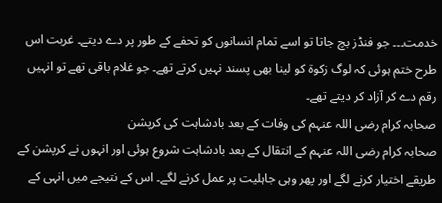خدمت۔۔۔ جو فنڈز بچ جاتا تو اسے تمام انسانوں کو تحفے کے طور پر دے دیتے۔ غربت اس طرح ختم ہوئی کہ لوگ زکوۃ کو لینا بھی پسند نہیں کرتے تھے۔ جو غلام باقی تھے تو انہیں رقم دے کر آزاد کر دیتے تھے۔
صحابہ کرام رضی اللہ عنہم کی وفات کے بعد بادشاہت کی کرپشن
صحابہ کرام رضی اللہ عنہم کے انتقال کے بعد بادشاہت شروع ہوئی اور انہوں نے کرپشن کے طریقے اختیار کرنے لگے اور پھر وہی جاہلیت پر عمل کرنے لگے۔ اس کے نتیجے میں انہی کے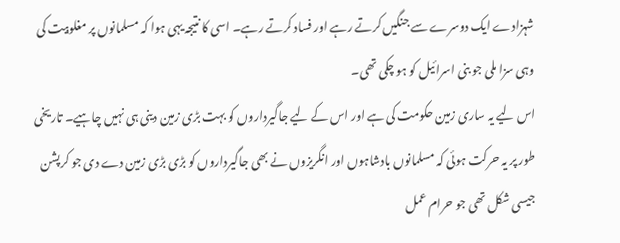شہزادے ایک دوسرے سے جنگیں کرتے رہے اور فساد کرتے رہے۔ اسی کا نتیجہ یہی ہوا کہ مسلمانوں پر مغلوبیت کی وہی سزا ملی جو بنی اسرائیل کو ہو چکی تھی۔
اس لیے یہ ساری زمین حکومت کی ہے اور اس کے لیے جاگیرداروں کو بہت بڑی زمین دینی ہی نہیں چاہیے۔ تاریخی طور پر یہ حرکت ہوئی کہ مسلمانوں بادشاہوں اور انگریزوں نے بھی جاگیرداروں کو بڑی بڑی زمین دے دی جو کرپشن جیسی شکل تھی جو حرام عمل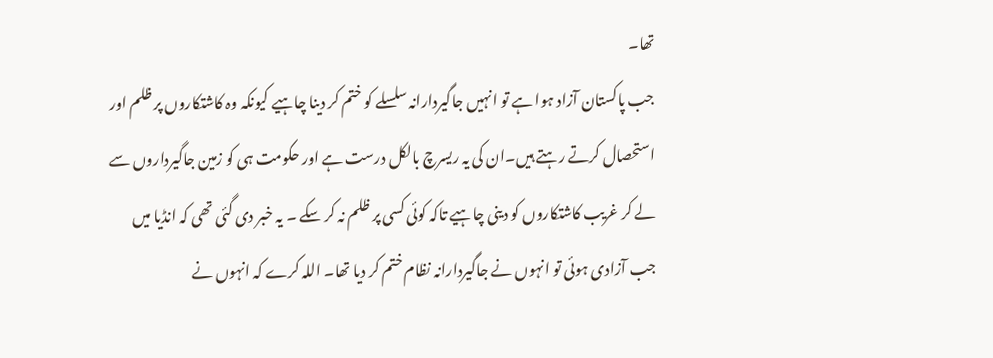تھا۔
جب پاکستان آزاد ہوا ہے تو انہیں جاگیردارانہ سلسلے کو ختم کر دینا چاہیے کیونکہ وہ کاشتکاروں پر ظلم اور استحصال کرتے رہتے ہیں۔ان کی یہ ریسرچ بالکل درست ہے اور حکومت ہی کو زمین جاگیرداروں سے لے کر غریب کاشتکاروں کو دینی چاہیے تاکہ کوئی کسی پر ظلم نہ کر سکے ۔ یہ خبر دی گئی تھی کہ انڈیا میں جب آزادی ہوئی تو انہوں نے جاگیردارانہ نظام ختم کر دیا تھا۔ اللہ کرے کہ انہوں نے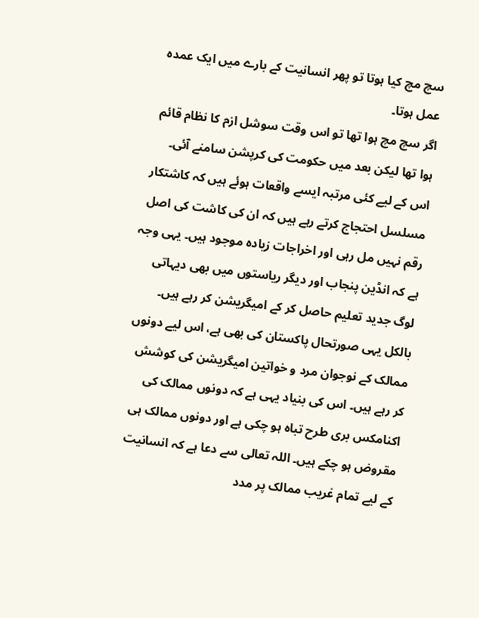سچ مچ کیا ہوتا تو پھر انسانیت کے بارے میں ایک عمدہ عمل ہوتا۔
اگر سچ مچ ہوا تھا تو اس وقت سوشل ازم کا نظام قائم ہوا تھا لیکن بعد میں حکومت کی کرپشن سامنے آئی۔ اس کے لیے کئی مرتبہ ایسے واقعات ہوئے ہیں کہ کاشتکار مسلسل احتجاج کرتے رہے ہیں کہ ان کی کاشت کی اصل رقم نہیں مل رہی اور اخراجات زیادہ موجود ہیں۔ یہی وجہ ہے کہ انڈین پنجاب اور دیگر ریاستوں میں بھی دیہاتی لوگ جدید تعلیم حاصل کر کے امیگریشن کر رہے ہیں۔ بالکل یہی صورتحال پاکستان کی بھی ہے، اس لیے دونوں ممالک کے نوجوان مرد و خواتین امیگریشن کی کوشش کر رہے ہیں۔ اس کی بنیاد یہی ہے کہ دونوں ممالک کی اکنامکس بری طرح تباہ ہو چکی ہے اور دونوں ممالک ہی مقروض ہو چکے ہیں۔ اللہ تعالی سے دعا ہے کہ انسانیت کے لیے تمام غریب ممالک پر مدد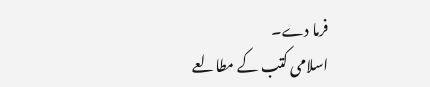فرما دے۔
اسلامی کتب کے مطالعے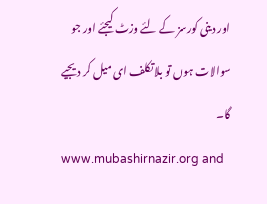اور دینی کورسز کے لئے وزٹ کیجئے اور جو سوالات ہوں تو بلاتکلف ای میل کر دیجیے گا۔
www.mubashirnazir.org and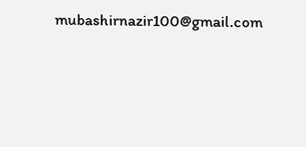mubashirnazir100@gmail.com